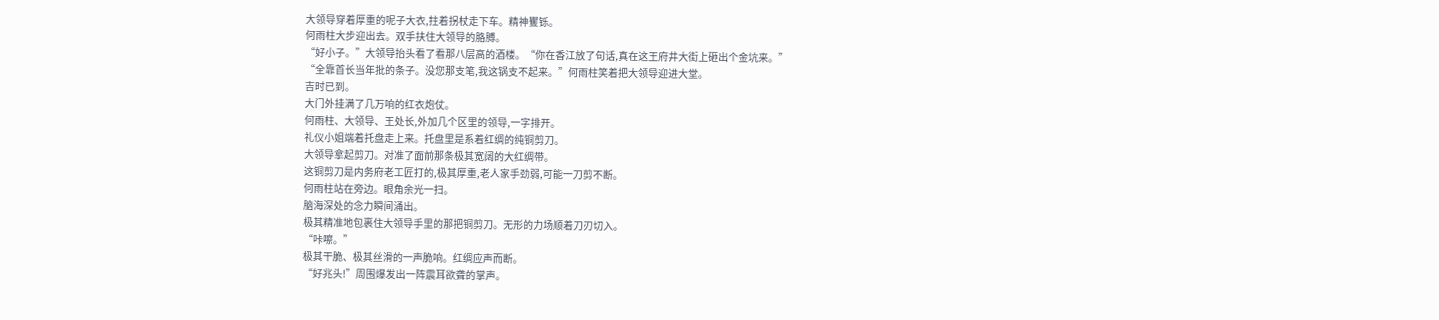大领导穿着厚重的呢子大衣,拄着拐杖走下车。精神矍铄。
何雨柱大步迎出去。双手扶住大领导的胳膊。
“好小子。”大领导抬头看了看那八层高的酒楼。“你在香江放了句话,真在这王府井大街上砸出个金坑来。”
“全靠首长当年批的条子。没您那支笔,我这锅支不起来。”何雨柱笑着把大领导迎进大堂。
吉时已到。
大门外挂满了几万响的红衣炮仗。
何雨柱、大领导、王处长,外加几个区里的领导,一字排开。
礼仪小姐端着托盘走上来。托盘里是系着红绸的纯铜剪刀。
大领导拿起剪刀。对准了面前那条极其宽阔的大红绸带。
这铜剪刀是内务府老工匠打的,极其厚重,老人家手劲弱,可能一刀剪不断。
何雨柱站在旁边。眼角余光一扫。
脑海深处的念力瞬间涌出。
极其精准地包裹住大领导手里的那把铜剪刀。无形的力场顺着刀刃切入。
“咔嚓。”
极其干脆、极其丝滑的一声脆响。红绸应声而断。
“好兆头!”周围爆发出一阵震耳欲聋的掌声。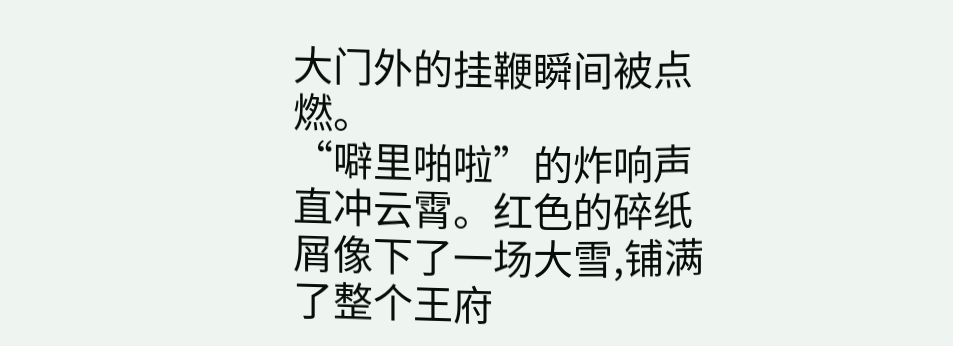大门外的挂鞭瞬间被点燃。
“噼里啪啦”的炸响声直冲云霄。红色的碎纸屑像下了一场大雪,铺满了整个王府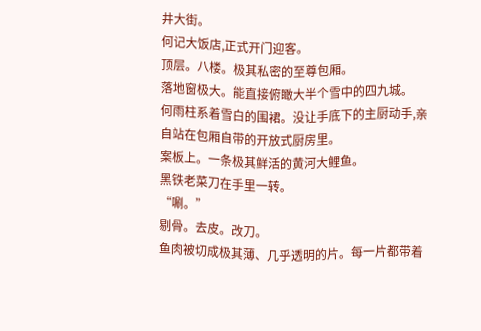井大街。
何记大饭店,正式开门迎客。
顶层。八楼。极其私密的至尊包厢。
落地窗极大。能直接俯瞰大半个雪中的四九城。
何雨柱系着雪白的围裙。没让手底下的主厨动手,亲自站在包厢自带的开放式厨房里。
案板上。一条极其鲜活的黄河大鲤鱼。
黑铁老菜刀在手里一转。
“唰。”
剔骨。去皮。改刀。
鱼肉被切成极其薄、几乎透明的片。每一片都带着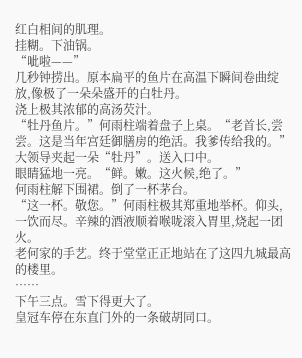红白相间的肌理。
挂糊。下油锅。
“呲啦——”
几秒钟捞出。原本扁平的鱼片在高温下瞬间卷曲绽放,像极了一朵朵盛开的白牡丹。
浇上极其浓郁的高汤芡汁。
“牡丹鱼片。”何雨柱端着盘子上桌。“老首长,尝尝。这是当年宫廷御膳房的绝活。我爹传给我的。”
大领导夹起一朵“牡丹”。送入口中。
眼睛猛地一亮。“鲜。嫩。这火候,绝了。”
何雨柱解下围裙。倒了一杯茅台。
“这一杯。敬您。”何雨柱极其郑重地举杯。仰头,一饮而尽。辛辣的酒液顺着喉咙滚入胃里,烧起一团火。
老何家的手艺。终于堂堂正正地站在了这四九城最高的楼里。
……
下午三点。雪下得更大了。
皇冠车停在东直门外的一条破胡同口。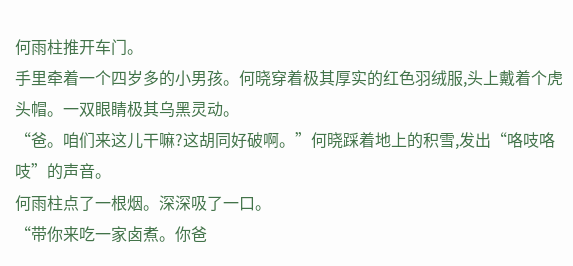何雨柱推开车门。
手里牵着一个四岁多的小男孩。何晓穿着极其厚实的红色羽绒服,头上戴着个虎头帽。一双眼睛极其乌黑灵动。
“爸。咱们来这儿干嘛?这胡同好破啊。”何晓踩着地上的积雪,发出“咯吱咯吱”的声音。
何雨柱点了一根烟。深深吸了一口。
“带你来吃一家卤煮。你爸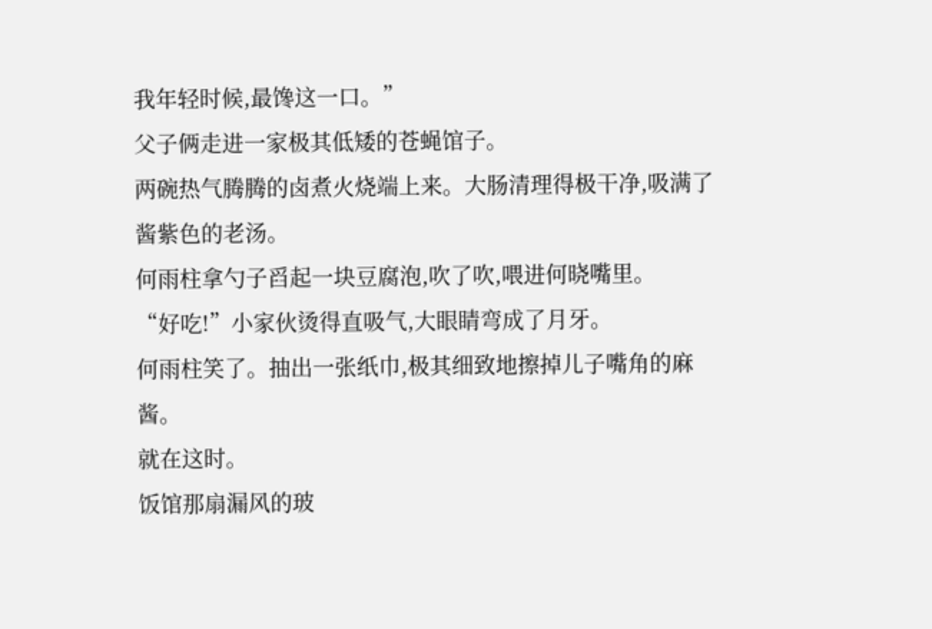我年轻时候,最馋这一口。”
父子俩走进一家极其低矮的苍蝇馆子。
两碗热气腾腾的卤煮火烧端上来。大肠清理得极干净,吸满了酱紫色的老汤。
何雨柱拿勺子舀起一块豆腐泡,吹了吹,喂进何晓嘴里。
“好吃!”小家伙烫得直吸气,大眼睛弯成了月牙。
何雨柱笑了。抽出一张纸巾,极其细致地擦掉儿子嘴角的麻酱。
就在这时。
饭馆那扇漏风的玻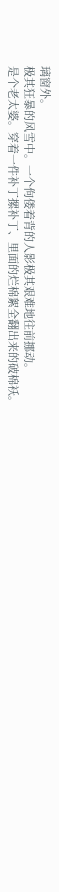璃窗外。
极其狂暴的风雪中。一个佝偻着背的人影极其艰难地往前挪动。
是个老太婆。穿着一件补丁摞补丁、里面的烂棉絮全翻出来的破棉袄。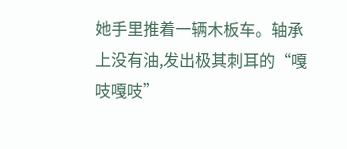她手里推着一辆木板车。轴承上没有油,发出极其刺耳的“嘎吱嘎吱”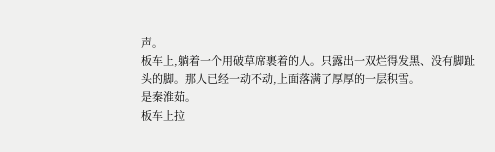声。
板车上,躺着一个用破草席裹着的人。只露出一双烂得发黑、没有脚趾头的脚。那人已经一动不动,上面落满了厚厚的一层积雪。
是秦淮茹。
板车上拉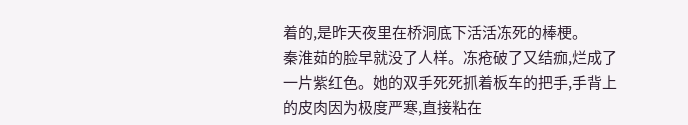着的,是昨天夜里在桥洞底下活活冻死的棒梗。
秦淮茹的脸早就没了人样。冻疮破了又结痂,烂成了一片紫红色。她的双手死死抓着板车的把手,手背上的皮肉因为极度严寒,直接粘在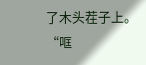了木头茬子上。
“哐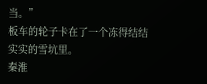当。”
板车的轮子卡在了一个冻得结结实实的雪坑里。
秦淮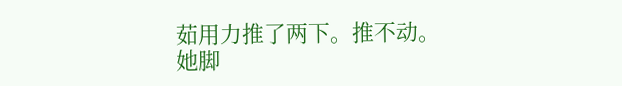茹用力推了两下。推不动。
她脚